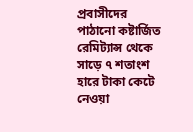প্রবাসীদের পাঠানো কষ্টার্জিত রেমিট্যান্স থেকে সাড়ে ৭ শতাংশ হারে টাকা কেটে নেওয়া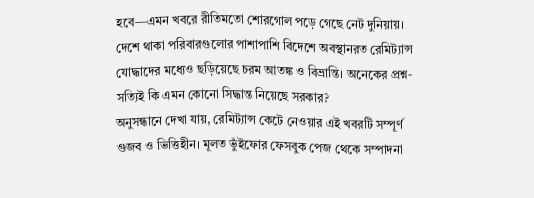হবে—এমন খবরে রীতিমতো শোরগোল পড়ে গেছে নেট দুনিয়ায়। দেশে থাকা পরিবারগুলোর পাশাপাশি বিদেশে অবস্থানরত রেমিট্যান্স যোদ্ধাদের মধ্যেও ছড়িয়েছে চরম আতঙ্ক ও বিভ্রান্তি। অনেকের প্রশ্ন- সত্যিই কি এমন কোনো সিদ্ধান্ত নিয়েছে সরকার?
অনুসন্ধানে দেখা যায়, রেমিট্যান্স কেটে নেওয়ার এই খবরটি সম্পূর্ণ গুজব ও ভিত্তিহীন। মূলত ভুঁইফোর ফেসবুক পেজ থেকে সম্পাদনা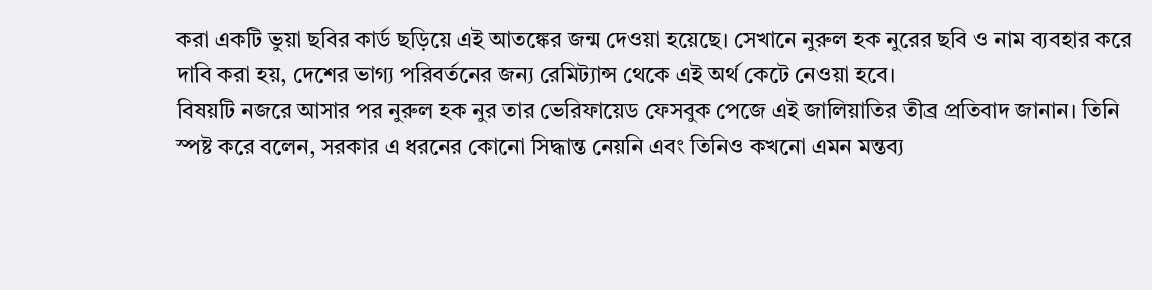করা একটি ভুয়া ছবির কার্ড ছড়িয়ে এই আতঙ্কের জন্ম দেওয়া হয়েছে। সেখানে নুরুল হক নুরের ছবি ও নাম ব্যবহার করে দাবি করা হয়, দেশের ভাগ্য পরিবর্তনের জন্য রেমিট্যান্স থেকে এই অর্থ কেটে নেওয়া হবে।
বিষয়টি নজরে আসার পর নুরুল হক নুর তার ভেরিফায়েড ফেসবুক পেজে এই জালিয়াতির তীব্র প্রতিবাদ জানান। তিনি স্পষ্ট করে বলেন, সরকার এ ধরনের কোনো সিদ্ধান্ত নেয়নি এবং তিনিও কখনো এমন মন্তব্য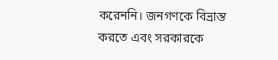করেননি। জনগণকে বিভ্রান্ত করতে এবং সরকারকে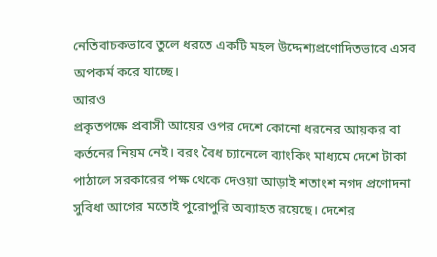নেতিবাচকভাবে তুলে ধরতে একটি মহল উদ্দেশ্যপ্রণোদিতভাবে এসব অপকর্ম করে যাচ্ছে।
আরও
প্রকৃতপক্ষে প্রবাসী আয়ের ওপর দেশে কোনো ধরনের আয়কর বা কর্তনের নিয়ম নেই। বরং বৈধ চ্যানেলে ব্যাংকিং মাধ্যমে দেশে টাকা পাঠালে সরকারের পক্ষ থেকে দেওয়া আড়াই শতাংশ নগদ প্রণোদনা সুবিধা আগের মতোই পুরোপুরি অব্যাহত রয়েছে। দেশের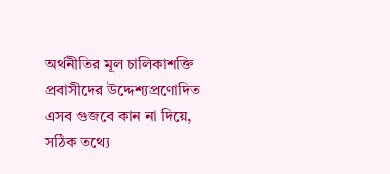অর্থনীতির মূল চালিকাশক্তি প্রবাসীদের উদ্দেশ্যপ্রণোদিত এসব গুজবে কান না দিয়ে, সঠিক তথ্যে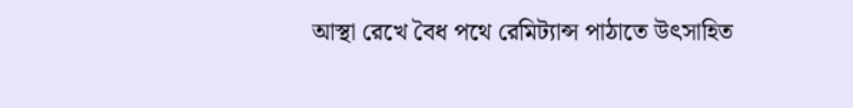আস্থা রেখে বৈধ পথে রেমিট্যান্স পাঠাতে উৎসাহিত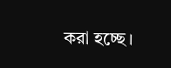করা হচ্ছে।